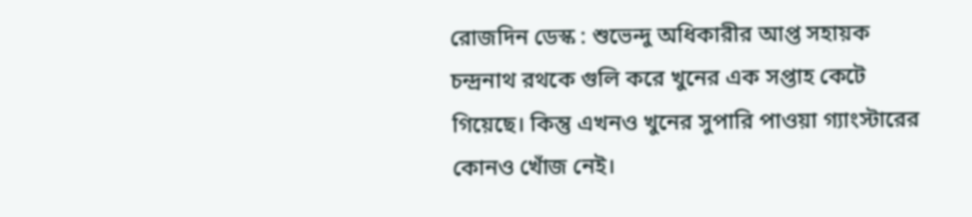রোজদিন ডেস্ক : শুভেন্দু অধিকারীর আপ্ত সহায়ক চন্দ্রনাথ রথকে গুলি করে খুনের এক সপ্তাহ কেটে গিয়েছে। কিন্তু এখনও খুনের সুপারি পাওয়া গ্যাংস্টারের কোনও খোঁজ নেই।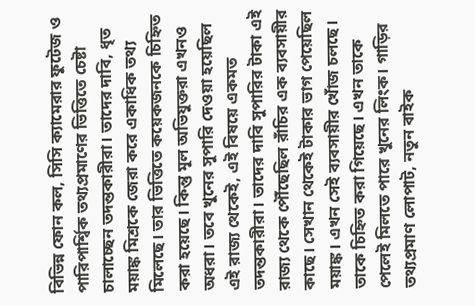বিভিন্ন ফোন কল, সিসি ক্যামেরার ফুটেজ ও পারিপার্শ্বিক তথ্যপ্রমাণের ভিত্তিতে চেষ্টা চালাচ্ছেন তদন্তকারীরা। তাদের দাবি, ধৃত ময়াঙ্ক মিশ্রকে জেরা করে একাধিক তথ্য মিলেছে। তার ভিত্তিতে কয়েকজনকে চিহ্নিত করা হয়েছে। কিন্তু মূল অভিযুক্তরা এখনও অধরা। তবে খুনের সুপারি দেওয়া হয়েছিল এই রাজ্য থেকেই, এই বিষয়ে একমত তদন্তকারীরা। তাদের দাবি সুপারির টাকা এই রাজ্য থেকে পৌঁছেছিল রাঁচির এক ব্যবসায়ীর কাছে। সেখান থেকেই টাকার ভাগ পেয়েছিল ময়াঙ্ক। এখন সেই ব্যবসায়ীর খোঁজ চলছে। তাকে চিহ্নিত করা গিয়েছে। এখন তাকে পেলেই মিলতে পারে খুনের লিংক। গাড়ির তথ্যপ্রমাণ লোপাট, নতুন বাইক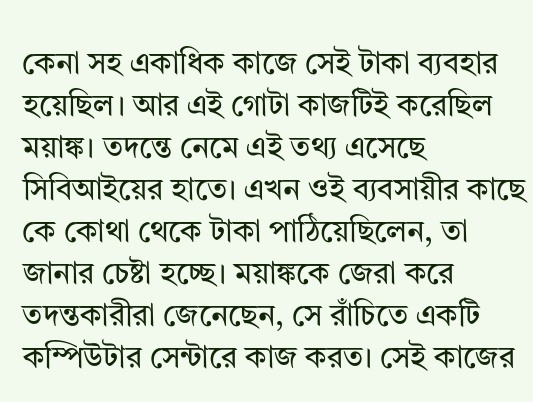কেনা সহ একাধিক কাজে সেই টাকা ব্যবহার হয়েছিল। আর এই গোটা কাজটিই করেছিল ময়াঙ্ক। তদন্তে নেমে এই তথ্য এসেছে সিবিআইয়ের হাতে। এখন ওই ব্যবসায়ীর কাছে কে কোথা থেকে টাকা পাঠিয়েছিলেন, তা জানার চেষ্টা হচ্ছে। ময়াঙ্ককে জেরা করে তদন্তকারীরা জেনেছেন, সে রাঁচিতে একটি কম্পিউটার সেন্টারে কাজ করত। সেই কাজের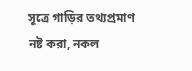সূত্রে গাড়ির তথ্যপ্রমাণ নষ্ট করা, নকল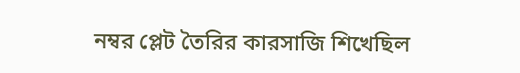নম্বর প্লেট তৈরির কারসাজি শিখেছিল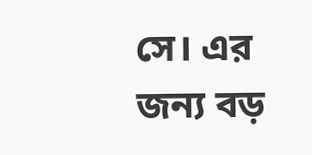সে। এর জন্য বড়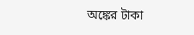অঙ্কের টাকা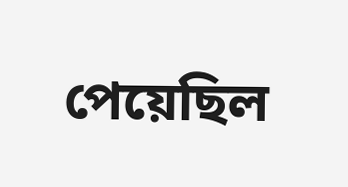পেয়েছিল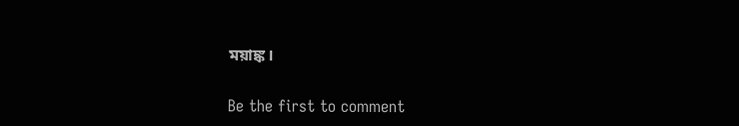ময়াঙ্ক।

Be the first to comment